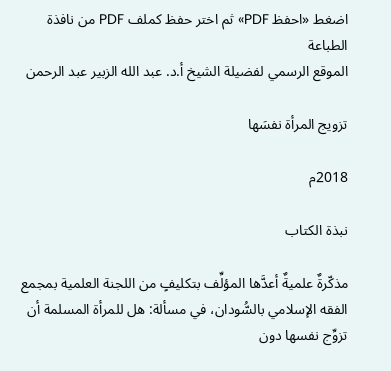اضغط «احفظ PDF» ثم اختر حفظ كملف PDF من نافذة الطباعة
الموقع الرسمي لفضيلة الشيخ أ.د. عبد الله الزبير عبد الرحمن

تزويج المرأة نفسَها

2018م

نبذة الكتاب

مذكّرةٌ علميةٌ أعدَّها المؤلِّف بتكليفٍ من اللجنة العلمية بمجمع الفقه الإسلامي بالسُّودان، في مسألة: هل للمرأة المسلمة أن تزوِّج نفسها دون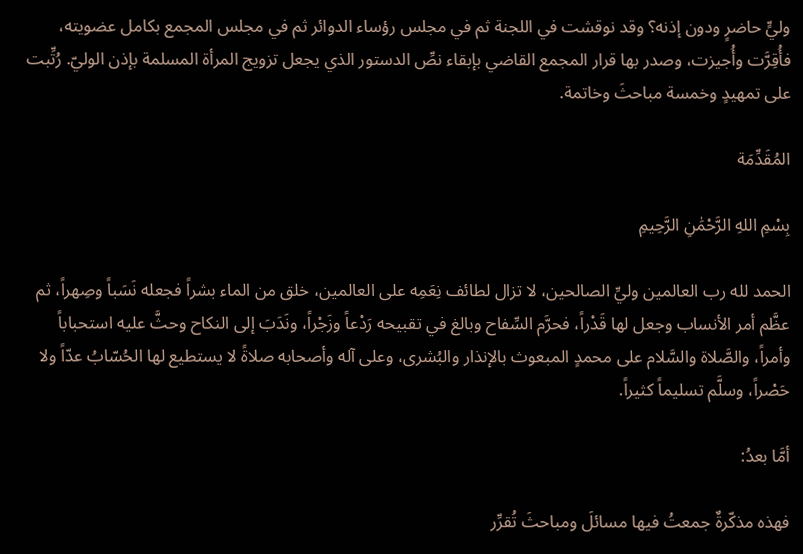وليٍّ حاضرٍ ودون إذنه؟ وقد نوقشت في اللجنة ثم في مجلس رؤساء الدوائر ثم في مجلس المجمع بكامل عضويته، فأُقِرَّت وأُجيزت، وصدر بها قرار المجمع القاضي بإبقاء نصِّ الدستور الذي يجعل تزويج المرأة المسلمة بإذن الوليّ. رُتِّبت على تمهيدٍ وخمسة مباحثَ وخاتمة.

المُقَدِّمَة

بِسْمِ اللهِ الرَّحْمَٰنِ الرَّحِيمِ

الحمد لله رب العالمين وليِّ الصالحين، لا تزال لطائف نِعَمِه على العالمين، خلق من الماء بشراً فجعله نَسَباً وصِهراً، ثم عظَّم أمر الأنساب وجعل لها قَدْراً، فحرَّم السِّفاح وبالغ في تقبيحه رَدْعاً وزَجْراً، ونَدَبَ إلى النكاح وحثَّ عليه استحباباً وأمراً، والصَّلاة والسَّلام على محمدٍ المبعوث بالإنذار والبُشرى، وعلى آله وأصحابه صلاةً لا يستطيع لها الحُسّابُ عدّاً ولا حَصْراً، وسلَّم تسليماً كثيراً.

أمَّا بعدُ:

فهذه مذكّرةٌ جمعتُ فيها مسائلَ ومباحثَ تُقرِّر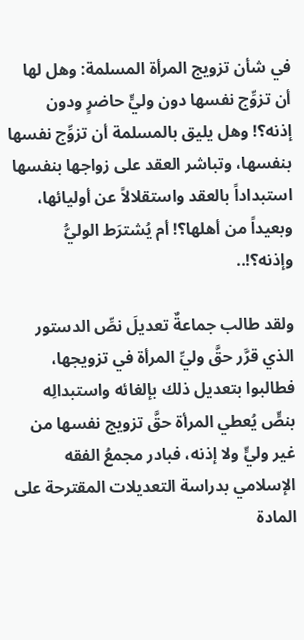في شأن تزويج المرأة المسلمة: وهل لها أن تزوِّج نفسها دون وليٍّ حاضرٍ ودون إذنه؟! وهل يليق بالمسلمة أن تزوِّج نفسها بنفسها، وتباشر العقد على زواجها بنفسها استبداداً بالعقد واستقلالاً عن أوليائها، وبعيداً من أهلها؟! أم يُشترَط الوليُّ وإذنه؟!..

ولقد طالب جماعةٌ تعديلَ نصِّ الدستور الذي قرَّر حقَّ وليِّ المرأة في تزويجها، فطالبوا بتعديل ذلك بإلغائه واستبدالِه بنصٍّ يُعطي المرأة حقَّ تزويج نفسها من غير وليٍّ ولا إذنه، فبادر مجمعُ الفقه الإسلامي بدراسة التعديلات المقترحة على المادة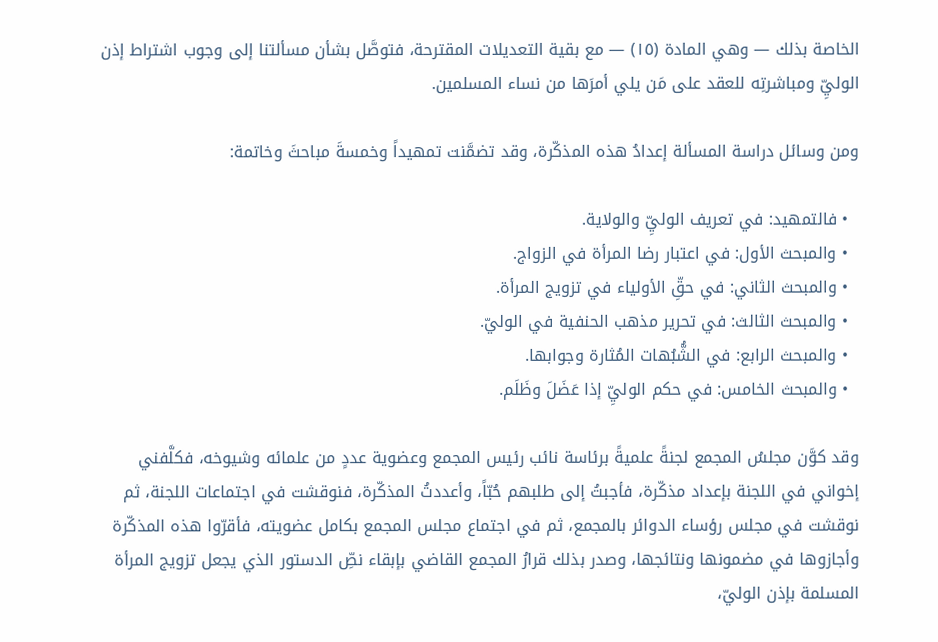الخاصة بذلك — وهي المادة (١٥) — مع بقية التعديلات المقترحة، فتوصَّل بشأن مسألتنا إلى وجوب اشتراط إذن الوليِّ ومباشرتِه للعقد على مَن يلي أمرَها من نساء المسلمين.

ومن وسائل دراسة المسألة إعدادُ هذه المذكّرة، وقد تضمَّنت تمهيداً وخمسةَ مباحثَ وخاتمة:

  • فالتمهيد: في تعريف الوليِّ والولاية.
  • والمبحث الأول: في اعتبار رضا المرأة في الزواج.
  • والمبحث الثاني: في حقِّ الأولياء في تزويج المرأة.
  • والمبحث الثالث: في تحرير مذهب الحنفية في الوليّ.
  • والمبحث الرابع: في الشُّبُهات المُثارة وجوابها.
  • والمبحث الخامس: في حكم الوليِّ إذا عَضَلَ وظَلَم.

وقد كوَّن مجلسُ المجمع لجنةً علميةً برئاسة نائب رئيس المجمع وعضوية عددٍ من علمائه وشيوخه، فكلَّفني إخواني في اللجنة بإعداد مذكّرة، فأجبتُ إلى طلبهم حُبّاً، وأعددتُ المذكّرة، فنوقشت في اجتماعات اللجنة، ثم نوقشت في مجلس رؤساء الدوائر بالمجمع، ثم في اجتماع مجلس المجمع بكامل عضويته، فأقرّوا هذه المذكّرة وأجازوها في مضمونها ونتائجها، وصدر بذلك قرارُ المجمع القاضي بإبقاء نصِّ الدستور الذي يجعل تزويج المرأة المسلمة بإذن الوليّ،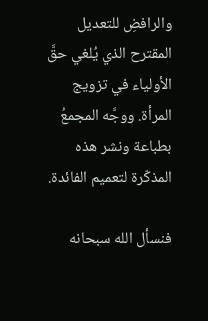والرافضِ للتعديل المقترح الذي يُلغي حقَّ الأولياء في تزويج المرأة. ووجَّه المجمعُ بطباعة ونشر هذه المذكّرة لتعميم الفائدة.

فنسأل الله سبحانه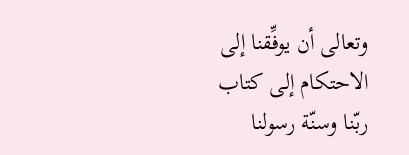وتعالى أن يوفِّقنا إلى الاحتكام إلى كتاب ربّنا وسنّة رسولنا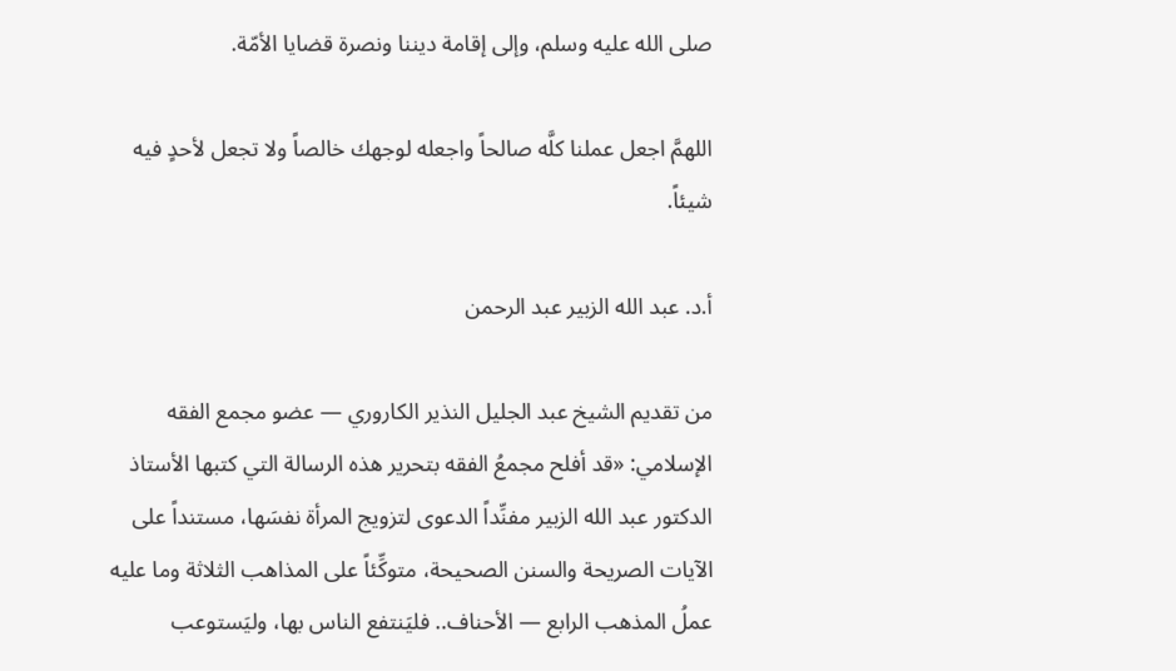صلى الله عليه وسلم، وإلى إقامة ديننا ونصرة قضايا الأمّة.

اللهمَّ اجعل عملنا كلَّه صالحاً واجعله لوجهك خالصاً ولا تجعل لأحدٍ فيه شيئاً.

أ.د. عبد الله الزبير عبد الرحمن

من تقديم الشيخ عبد الجليل النذير الكاروري — عضو مجمع الفقه الإسلامي: «قد أفلح مجمعُ الفقه بتحرير هذه الرسالة التي كتبها الأستاذ الدكتور عبد الله الزبير مفنِّداً الدعوى لتزويج المرأة نفسَها، مستنداً على الآيات الصريحة والسنن الصحيحة، متوكِّئاً على المذاهب الثلاثة وما عليه عملُ المذهب الرابع — الأحناف.. فليَنتفع الناس بها، وليَستوعب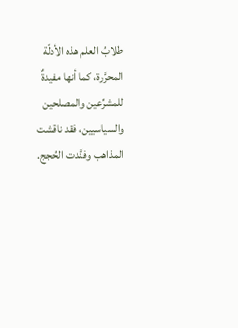طلابُ العلم هذه الأدلّة المحرَّرة، كما أنها مفيدةٌ للمشرِّعين والمصلحين والسياسيين، فقد ناقشت المذاهب وفنَّدت الحُجج.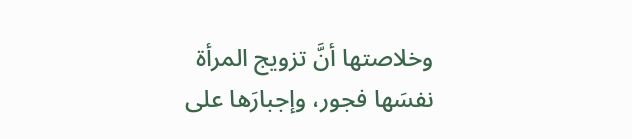وخلاصتها أنَّ تزويج المرأة نفسَها فجور، وإجبارَها على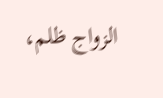الزواج ظلم،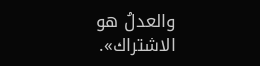والعدلُ هو الاشتراك».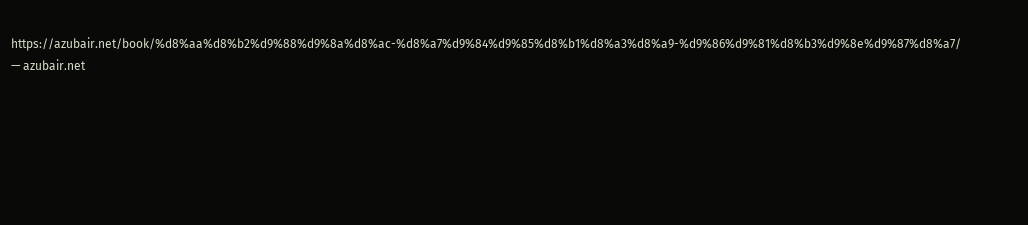https://azubair.net/book/%d8%aa%d8%b2%d9%88%d9%8a%d8%ac-%d8%a7%d9%84%d9%85%d8%b1%d8%a3%d8%a9-%d9%86%d9%81%d8%b3%d9%8e%d9%87%d8%a7/ — azubair.net